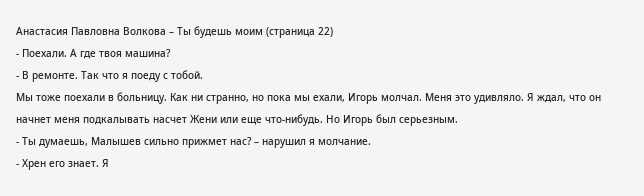Анастасия Павловна Волкова – Ты будешь моим (страница 22)
- Поехали. А где твоя машина?
- В ремонте. Так что я поеду с тобой.
Мы тоже поехали в больницу. Как ни странно, но пока мы ехали, Игорь молчал. Меня это удивляло. Я ждал, что он начнет меня подкалывать насчет Жени или еще что-нибудь. Но Игорь был серьезным.
- Ты думаешь, Малышев сильно прижмет нас? – нарушил я молчание.
- Хрен его знает. Я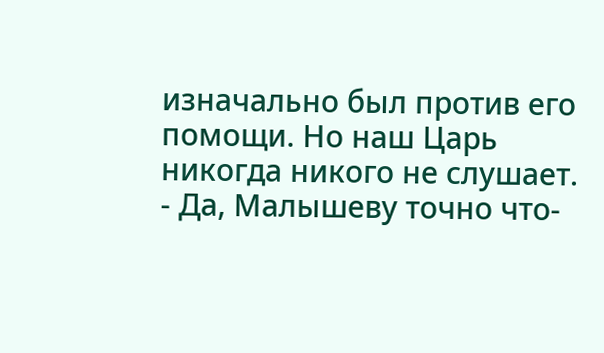изначально был против его помощи. Но наш Царь никогда никого не слушает.
- Да, Малышеву точно что-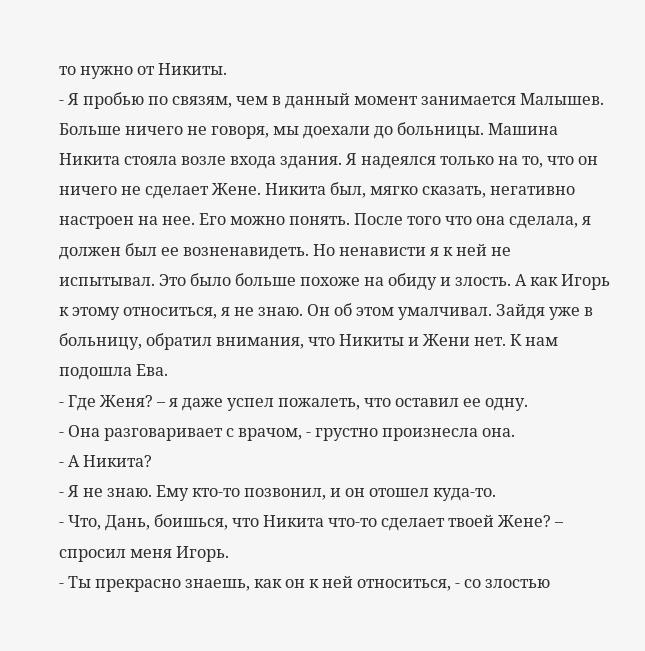то нужно от Никиты.
- Я пробью по связям, чем в данный момент занимается Малышев.
Больше ничего не говоря, мы доехали до больницы. Машина Никита стояла возле входа здания. Я надеялся только на то, что он ничего не сделает Жене. Никита был, мягко сказать, негативно настроен на нее. Его можно понять. После того что она сделала, я должен был ее возненавидеть. Но ненависти я к ней не испытывал. Это было больше похоже на обиду и злость. А как Игорь к этому относиться, я не знаю. Он об этом умалчивал. Зайдя уже в больницу, обратил внимания, что Никиты и Жени нет. К нам подошла Ева.
- Где Женя? – я даже успел пожалеть, что оставил ее одну.
- Она разговаривает с врачом, - грустно произнесла она.
- А Никита?
- Я не знаю. Ему кто-то позвонил, и он отошел куда-то.
- Что, Дань, боишься, что Никита что-то сделает твоей Жене? – спросил меня Игорь.
- Ты прекрасно знаешь, как он к ней относиться, - со злостью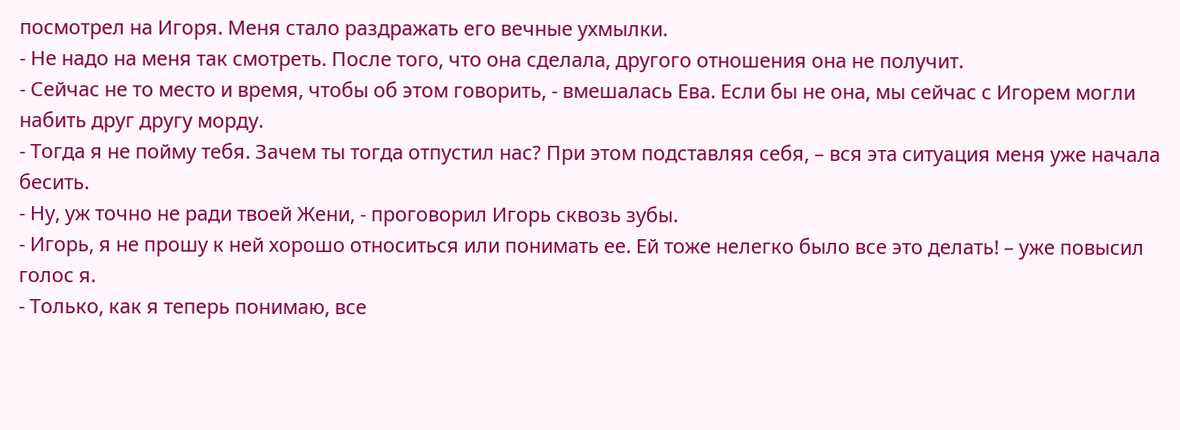посмотрел на Игоря. Меня стало раздражать его вечные ухмылки.
- Не надо на меня так смотреть. После того, что она сделала, другого отношения она не получит.
- Сейчас не то место и время, чтобы об этом говорить, - вмешалась Ева. Если бы не она, мы сейчас с Игорем могли набить друг другу морду.
- Тогда я не пойму тебя. Зачем ты тогда отпустил нас? При этом подставляя себя, – вся эта ситуация меня уже начала бесить.
- Ну, уж точно не ради твоей Жени, - проговорил Игорь сквозь зубы.
- Игорь, я не прошу к ней хорошо относиться или понимать ее. Ей тоже нелегко было все это делать! – уже повысил голос я.
- Только, как я теперь понимаю, все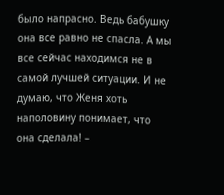было напрасно. Ведь бабушку она все равно не спасла. А мы все сейчас находимся не в самой лучшей ситуации. И не думаю, что Женя хоть наполовину понимает, что она сделала! –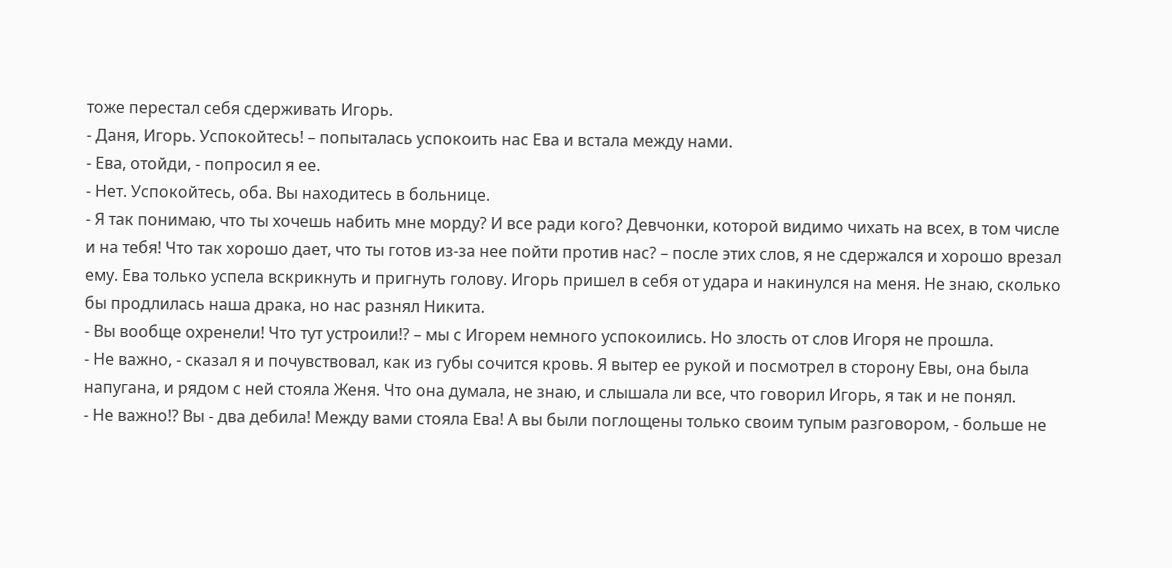тоже перестал себя сдерживать Игорь.
- Даня, Игорь. Успокойтесь! – попыталась успокоить нас Ева и встала между нами.
- Ева, отойди, - попросил я ее.
- Нет. Успокойтесь, оба. Вы находитесь в больнице.
- Я так понимаю, что ты хочешь набить мне морду? И все ради кого? Девчонки, которой видимо чихать на всех, в том числе и на тебя! Что так хорошо дает, что ты готов из-за нее пойти против нас? – после этих слов, я не сдержался и хорошо врезал ему. Ева только успела вскрикнуть и пригнуть голову. Игорь пришел в себя от удара и накинулся на меня. Не знаю, сколько бы продлилась наша драка, но нас разнял Никита.
- Вы вообще охренели! Что тут устроили!? – мы с Игорем немного успокоились. Но злость от слов Игоря не прошла.
- Не важно, - сказал я и почувствовал, как из губы сочится кровь. Я вытер ее рукой и посмотрел в сторону Евы, она была напугана, и рядом с ней стояла Женя. Что она думала, не знаю, и слышала ли все, что говорил Игорь, я так и не понял.
- Не важно!? Вы - два дебила! Между вами стояла Ева! А вы были поглощены только своим тупым разговором, - больше не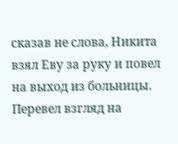сказав не слова, Никита взял Еву за руку и повел на выход из больницы. Перевел взгляд на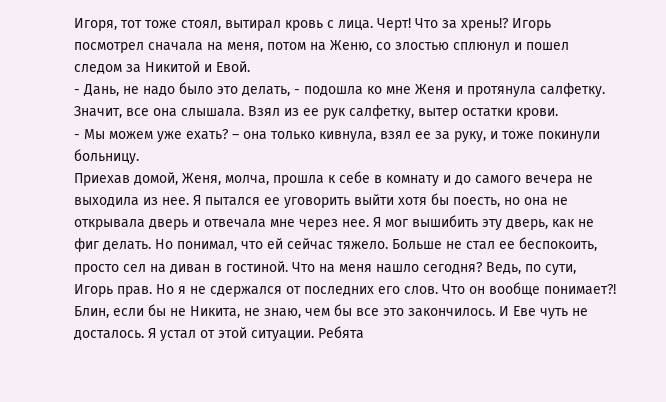Игоря, тот тоже стоял, вытирал кровь с лица. Черт! Что за хрень!? Игорь посмотрел сначала на меня, потом на Женю, со злостью сплюнул и пошел следом за Никитой и Евой.
- Дань, не надо было это делать, - подошла ко мне Женя и протянула салфетку. Значит, все она слышала. Взял из ее рук салфетку, вытер остатки крови.
- Мы можем уже ехать? – она только кивнула, взял ее за руку, и тоже покинули больницу.
Приехав домой, Женя, молча, прошла к себе в комнату и до самого вечера не выходила из нее. Я пытался ее уговорить выйти хотя бы поесть, но она не открывала дверь и отвечала мне через нее. Я мог вышибить эту дверь, как не фиг делать. Но понимал, что ей сейчас тяжело. Больше не стал ее беспокоить, просто сел на диван в гостиной. Что на меня нашло сегодня? Ведь, по сути, Игорь прав. Но я не сдержался от последних его слов. Что он вообще понимает?! Блин, если бы не Никита, не знаю, чем бы все это закончилось. И Еве чуть не досталось. Я устал от этой ситуации. Ребята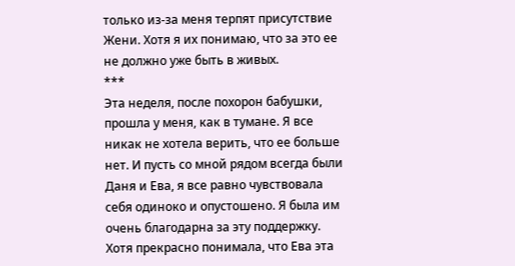только из-за меня терпят присутствие Жени. Хотя я их понимаю, что за это ее не должно уже быть в живых.
***
Эта неделя, после похорон бабушки, прошла у меня, как в тумане. Я все никак не хотела верить, что ее больше нет. И пусть со мной рядом всегда были Даня и Ева, я все равно чувствовала себя одиноко и опустошено. Я была им очень благодарна за эту поддержку. Хотя прекрасно понимала, что Ева эта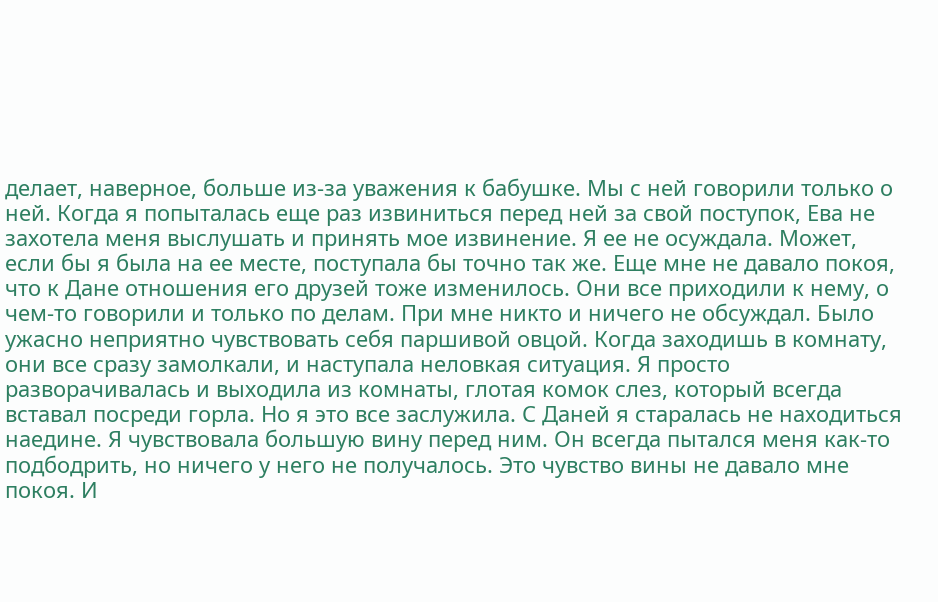делает, наверное, больше из-за уважения к бабушке. Мы с ней говорили только о ней. Когда я попыталась еще раз извиниться перед ней за свой поступок, Ева не захотела меня выслушать и принять мое извинение. Я ее не осуждала. Может, если бы я была на ее месте, поступала бы точно так же. Еще мне не давало покоя, что к Дане отношения его друзей тоже изменилось. Они все приходили к нему, о чем-то говорили и только по делам. При мне никто и ничего не обсуждал. Было ужасно неприятно чувствовать себя паршивой овцой. Когда заходишь в комнату, они все сразу замолкали, и наступала неловкая ситуация. Я просто разворачивалась и выходила из комнаты, глотая комок слез, который всегда вставал посреди горла. Но я это все заслужила. С Даней я старалась не находиться наедине. Я чувствовала большую вину перед ним. Он всегда пытался меня как-то подбодрить, но ничего у него не получалось. Это чувство вины не давало мне покоя. И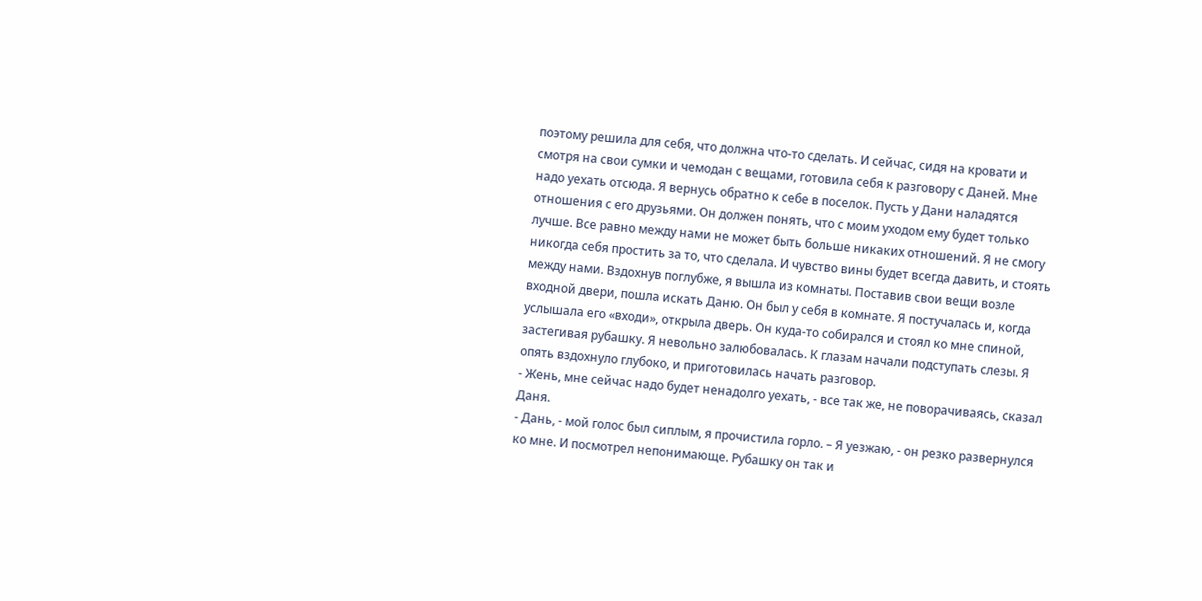поэтому решила для себя, что должна что-то сделать. И сейчас, сидя на кровати и смотря на свои сумки и чемодан с вещами, готовила себя к разговору с Даней. Мне надо уехать отсюда. Я вернусь обратно к себе в поселок. Пусть у Дани наладятся отношения с его друзьями. Он должен понять, что с моим уходом ему будет только лучше. Все равно между нами не может быть больше никаких отношений. Я не смогу никогда себя простить за то, что сделала. И чувство вины будет всегда давить, и стоять между нами. Вздохнув поглубже, я вышла из комнаты. Поставив свои вещи возле входной двери, пошла искать Даню. Он был у себя в комнате. Я постучалась и, когда услышала его «входи», открыла дверь. Он куда-то собирался и стоял ко мне спиной, застегивая рубашку. Я невольно залюбовалась. К глазам начали подступать слезы. Я опять вздохнуло глубоко, и приготовилась начать разговор.
- Жень, мне сейчас надо будет ненадолго уехать, - все так же, не поворачиваясь, сказал Даня.
- Дань, - мой голос был сиплым, я прочистила горло. – Я уезжаю, - он резко развернулся ко мне. И посмотрел непонимающе. Рубашку он так и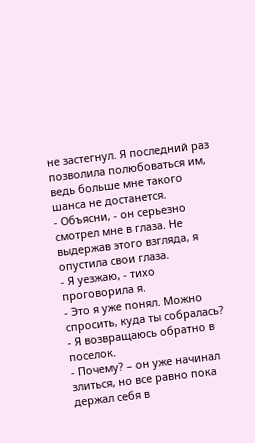не застегнул. Я последний раз позволила полюбоваться им, ведь больше мне такого шанса не достанется.
- Объясни, - он серьезно смотрел мне в глаза. Не выдержав этого взгляда, я опустила свои глаза.
- Я уезжаю, - тихо проговорила я.
- Это я уже понял. Можно спросить, куда ты собралась?
- Я возвращаюсь обратно в поселок.
- Почему? – он уже начинал злиться, но все равно пока держал себя в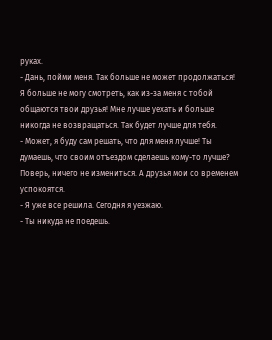руках.
- Дань, пойми меня. Так больше не может продолжаться! Я больше не могу смотреть, как из-за меня с тобой общаются твои друзья! Мне лучше уехать и больше никогда не возвращаться. Так будет лучше для тебя.
- Может, я буду сам решать, что для меня лучше! Ты думаешь, что своим отъездом сделаешь кому-то лучше? Поверь, ничего не измениться. А друзья мои со временем успокоятся.
- Я уже все решила. Сегодня я уезжаю.
- Ты никуда не поедешь.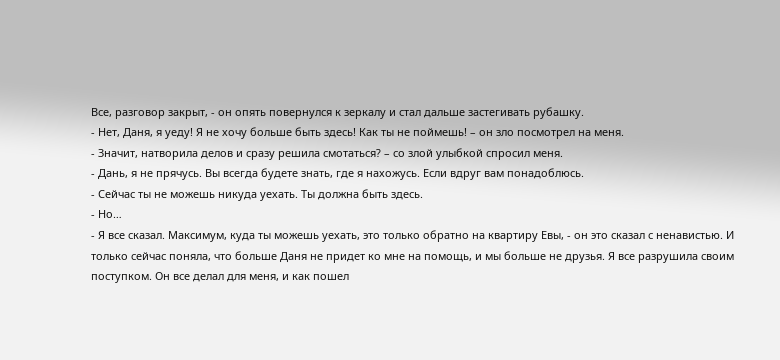Все, разговор закрыт, - он опять повернулся к зеркалу и стал дальше застегивать рубашку.
- Нет, Даня, я уеду! Я не хочу больше быть здесь! Как ты не поймешь! – он зло посмотрел на меня.
- Значит, натворила делов и сразу решила смотаться? – со злой улыбкой спросил меня.
- Дань, я не прячусь. Вы всегда будете знать, где я нахожусь. Если вдруг вам понадоблюсь.
- Сейчас ты не можешь никуда уехать. Ты должна быть здесь.
- Но…
- Я все сказал. Максимум, куда ты можешь уехать, это только обратно на квартиру Евы, - он это сказал с ненавистью. И только сейчас поняла, что больше Даня не придет ко мне на помощь, и мы больше не друзья. Я все разрушила своим поступком. Он все делал для меня, и как пошел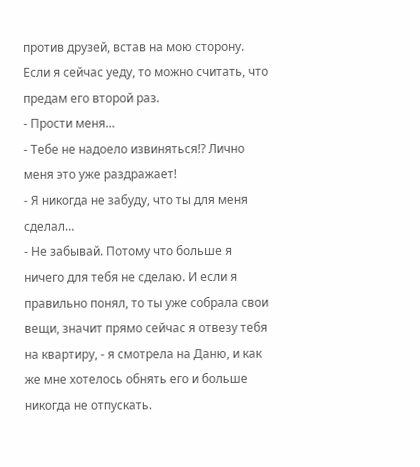против друзей, встав на мою сторону. Если я сейчас уеду, то можно считать, что предам его второй раз.
- Прости меня…
- Тебе не надоело извиняться!? Лично меня это уже раздражает!
- Я никогда не забуду, что ты для меня сделал…
- Не забывай. Потому что больше я ничего для тебя не сделаю. И если я правильно понял, то ты уже собрала свои вещи, значит прямо сейчас я отвезу тебя на квартиру, - я смотрела на Даню, и как же мне хотелось обнять его и больше никогда не отпускать.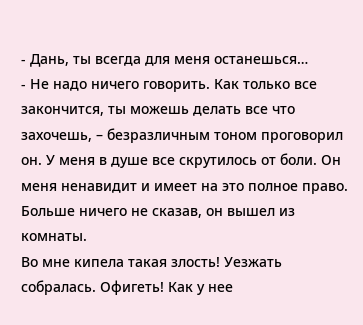- Дань, ты всегда для меня останешься…
- Не надо ничего говорить. Как только все закончится, ты можешь делать все что захочешь, – безразличным тоном проговорил он. У меня в душе все скрутилось от боли. Он меня ненавидит и имеет на это полное право. Больше ничего не сказав, он вышел из комнаты.
Во мне кипела такая злость! Уезжать собралась. Офигеть! Как у нее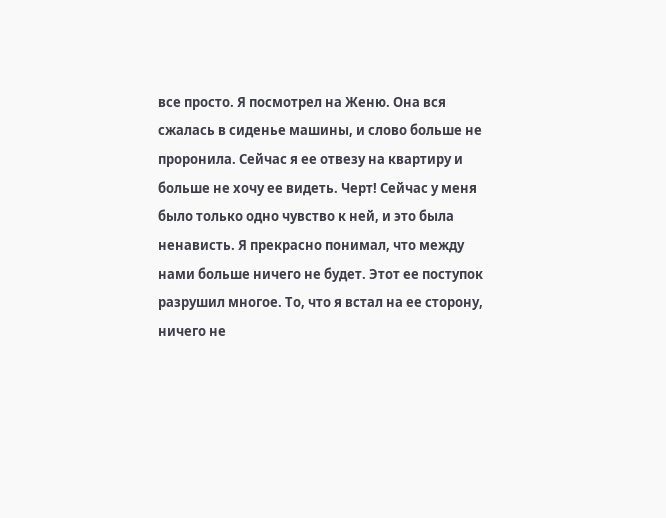все просто. Я посмотрел на Женю. Она вся сжалась в сиденье машины, и слово больше не проронила. Сейчас я ее отвезу на квартиру и больше не хочу ее видеть. Черт! Сейчас у меня было только одно чувство к ней, и это была ненависть. Я прекрасно понимал, что между нами больше ничего не будет. Этот ее поступок разрушил многое. То, что я встал на ее сторону, ничего не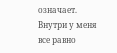означает. Внутри у меня все равно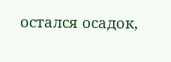остался осадок,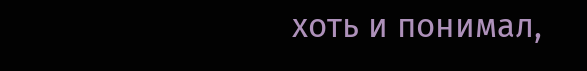хоть и понимал,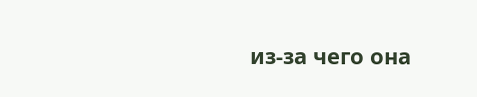из-за чего она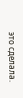это сделала.